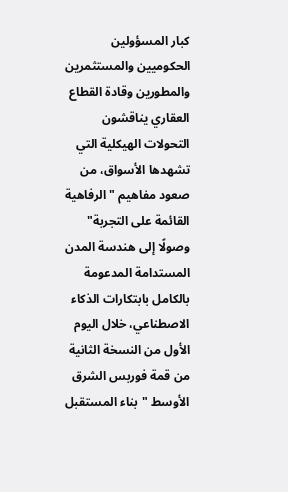كبار المسؤولين الحكوميين والمستثمرين والمطورين وقادة القطاع العقاري يناقشون التحولات الهيكلية التي تشهدها الأسواق، من صعود مفاهيم "الرفاهية القائمة على التجربة" وصولًا إلى هندسة المدن المستدامة المدعومة بالكامل بابتكارات الذكاء الاصطناعي، خلال اليوم الأول من النسخة الثانية من قمة فوربس الشرق الأوسط "بناء المستقبل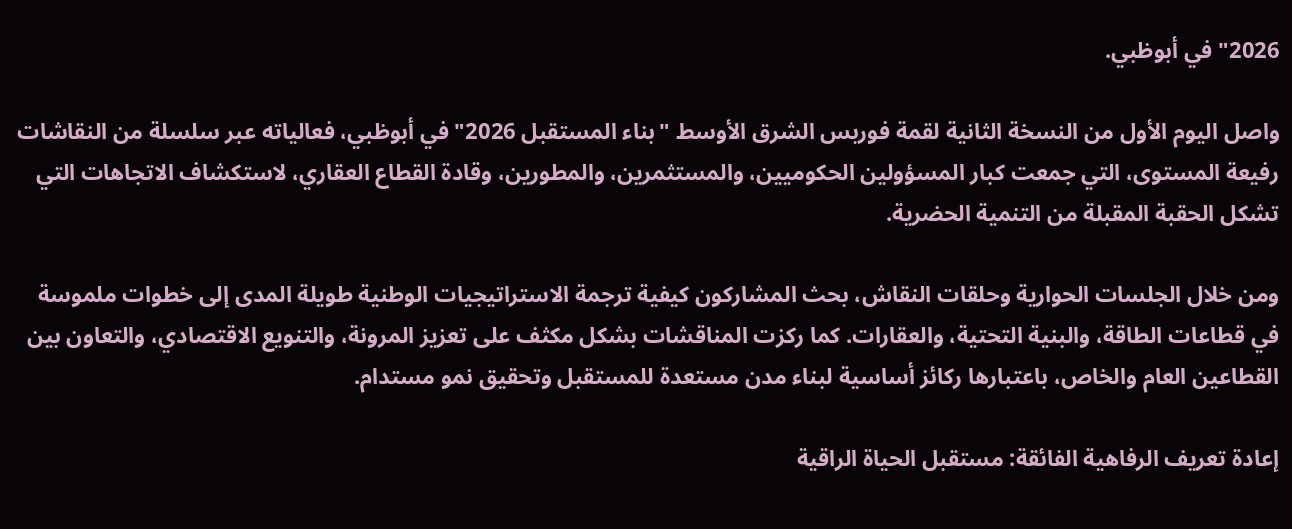2026" في أبوظبي.

واصل اليوم الأول من النسخة الثانية لقمة فوربس الشرق الأوسط "بناء المستقبل 2026" في أبوظبي، فعالياته عبر سلسلة من النقاشات رفيعة المستوى، التي جمعت كبار المسؤولين الحكوميين، والمستثمرين، والمطورين، وقادة القطاع العقاري، لاستكشاف الاتجاهات التي تشكل الحقبة المقبلة من التنمية الحضرية.

ومن خلال الجلسات الحوارية وحلقات النقاش، بحث المشاركون كيفية ترجمة الاستراتيجيات الوطنية طويلة المدى إلى خطوات ملموسة في قطاعات الطاقة، والبنية التحتية، والعقارات. كما ركزت المناقشات بشكل مكثف على تعزيز المرونة، والتنويع الاقتصادي، والتعاون بين القطاعين العام والخاص، باعتبارها ركائز أساسية لبناء مدن مستعدة للمستقبل وتحقيق نمو مستدام.

إعادة تعريف الرفاهية الفائقة: مستقبل الحياة الراقية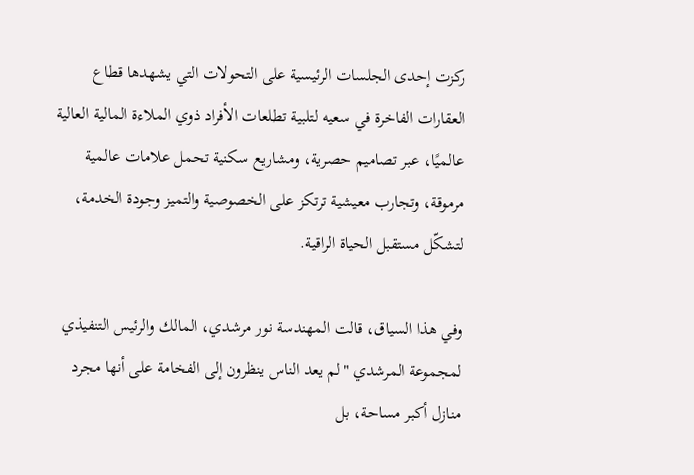ركزت إحدى الجلسات الرئيسية على التحولات التي يشهدها قطاع العقارات الفاخرة في سعيه لتلبية تطلعات الأفراد ذوي الملاءة المالية العالية عالميًا، عبر تصاميم حصرية، ومشاريع سكنية تحمل علامات عالمية مرموقة، وتجارب معيشية ترتكز على الخصوصية والتميز وجودة الخدمة، لتشكّل مستقبل الحياة الراقية.

وفي هذا السياق، قالت المهندسة نور مرشدي، المالك والرئيس التنفيذي لمجموعة المرشدي "لم يعد الناس ينظرون إلى الفخامة على أنها مجرد منازل أكبر مساحة، بل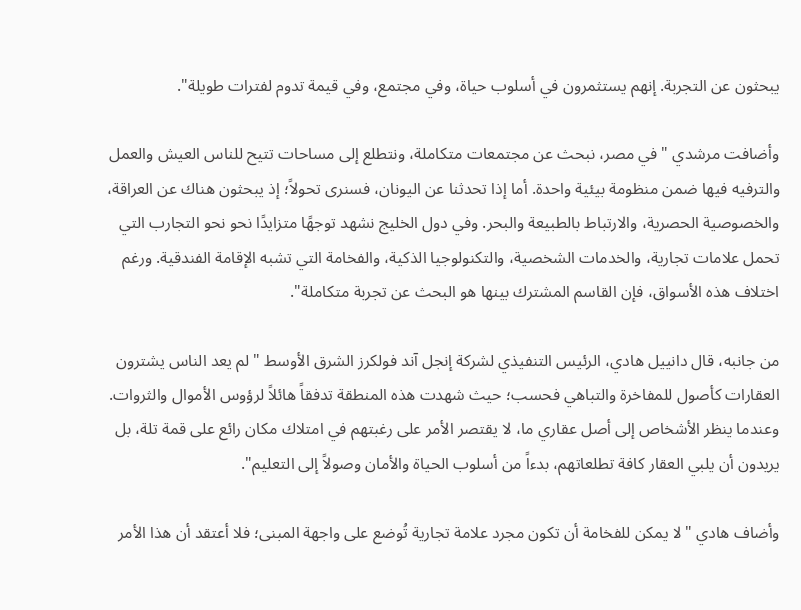يبحثون عن التجربة. إنهم يستثمرون في أسلوب حياة، وفي مجتمع، وفي قيمة تدوم لفترات طويلة".

وأضافت مرشدي "في مصر، نبحث عن مجتمعات متكاملة، ونتطلع إلى مساحات تتيح للناس العيش والعمل والترفيه فيها ضمن منظومة بيئية واحدة. أما إذا تحدثنا عن اليونان، فسنرى تحولاً؛ إذ يبحثون هناك عن العراقة، والخصوصية الحصرية، والارتباط بالطبيعة والبحر. وفي دول الخليج نشهد توجهًا متزايدًا نحو نحو التجارب التي تحمل علامات تجارية، والخدمات الشخصية، والتكنولوجيا الذكية، والفخامة التي تشبه الإقامة الفندقية. ورغم اختلاف هذه الأسواق، فإن القاسم المشترك بينها هو البحث عن تجربة متكاملة".

من جانبه، قال دانييل هادي، الرئيس التنفيذي لشركة إنجل آند فولكرز الشرق الأوسط "لم يعد الناس يشترون العقارات كأصول للمفاخرة والتباهي فحسب؛ حيث شهدت هذه المنطقة تدفقاً هائلاً لرؤوس الأموال والثروات. وعندما ينظر الأشخاص إلى أصل عقاري ما، لا يقتصر الأمر على رغبتهم في امتلاك مكان رائع على قمة تلة، بل يريدون أن يلبي العقار كافة تطلعاتهم، بدءاً من أسلوب الحياة والأمان وصولاً إلى التعليم".

وأضاف هادي "لا يمكن للفخامة أن تكون مجرد علامة تجارية تُوضع على واجهة المبنى؛ فلا أعتقد أن هذا الأمر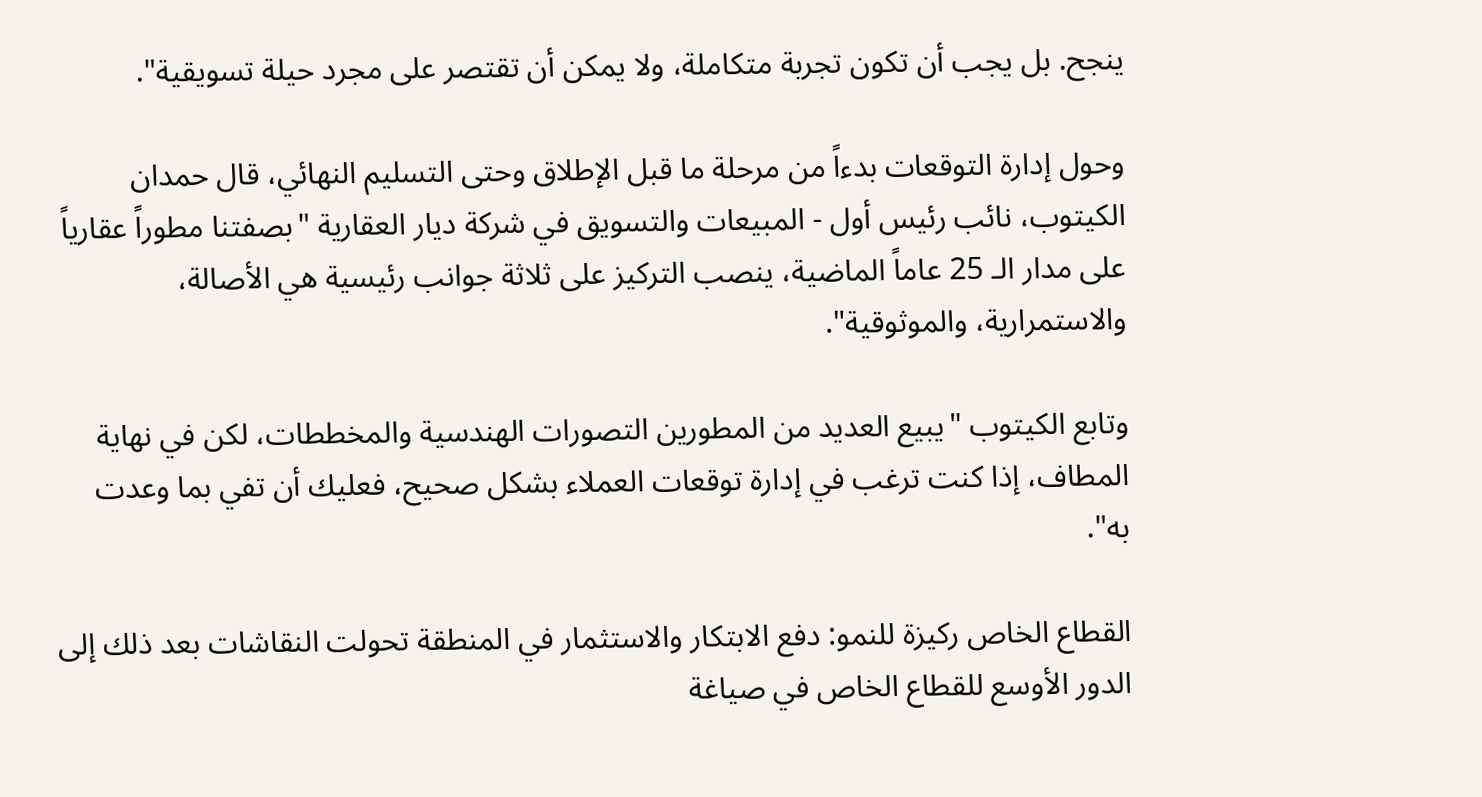ينجح. بل يجب أن تكون تجربة متكاملة، ولا يمكن أن تقتصر على مجرد حيلة تسويقية".

وحول إدارة التوقعات بدءاً من مرحلة ما قبل الإطلاق وحتى التسليم النهائي، قال حمدان الكيتوب، نائب رئيس أول - المبيعات والتسويق في شركة ديار العقارية "بصفتنا مطوراً عقارياً على مدار الـ 25 عاماً الماضية، ينصب التركيز على ثلاثة جوانب رئيسية هي الأصالة، والاستمرارية، والموثوقية".

وتابع الكيتوب "يبيع العديد من المطورين التصورات الهندسية والمخططات، لكن في نهاية المطاف، إذا كنت ترغب في إدارة توقعات العملاء بشكل صحيح، فعليك أن تفي بما وعدت به".

القطاع الخاص ركيزة للنمو: دفع الابتكار والاستثمار في المنطقة تحولت النقاشات بعد ذلك إلى الدور الأوسع للقطاع الخاص في صياغة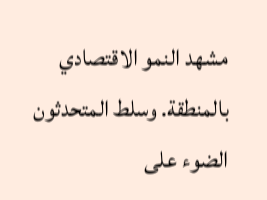مشهد النمو الاقتصادي بالمنطقة. وسلط المتحدثون الضوء على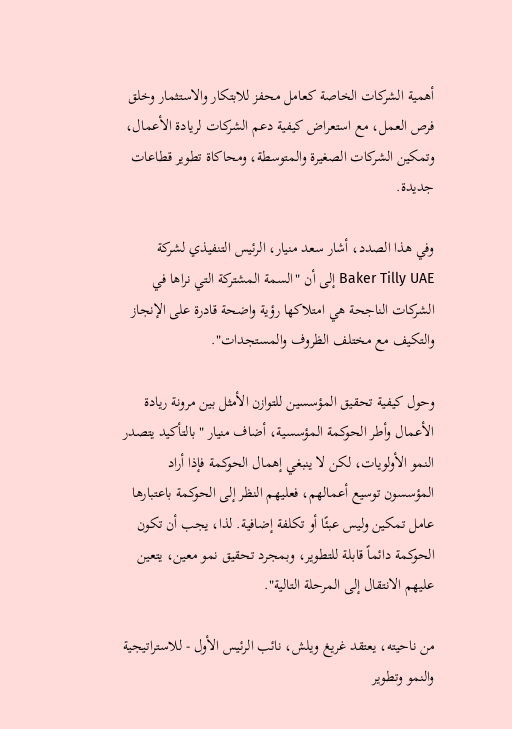أهمية الشركات الخاصة كعامل محفز للابتكار والاستثمار وخلق فرص العمل، مع استعراض كيفية دعم الشركات لريادة الأعمال، وتمكين الشركات الصغيرة والمتوسطة، ومحاكاة تطوير قطاعات جديدة.

وفي هذا الصدد، أشار سعد منيار، الرئيس التنفيذي لشركة Baker Tilly UAE إلى أن "السمة المشتركة التي نراها في الشركات الناجحة هي امتلاكها رؤية واضحة قادرة على الإنجاز والتكيف مع مختلف الظروف والمستجدات".

وحول كيفية تحقيق المؤسسين للتوازن الأمثل بين مرونة ريادة الأعمال وأطر الحوكمة المؤسسية، أضاف منيار "بالتأكيد يتصدر النمو الأولويات، لكن لا ينبغي إهمال الحوكمة فإذا أراد المؤسسون توسيع أعمالهم، فعليهم النظر إلى الحوكمة باعتبارها عامل تمكين وليس عبئًا أو تكلفة إضافية. لذا، يجب أن تكون الحوكمة دائماً قابلة للتطوير، وبمجرد تحقيق نمو معين، يتعين عليهم الانتقال إلى المرحلة التالية".

من ناحيته، يعتقد غريغ ويلش، نائب الرئيس الأول - للاستراتيجية والنمو وتطوير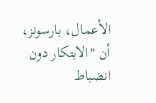الأعمال، بارسونز، أن "الابتكار دون انضباط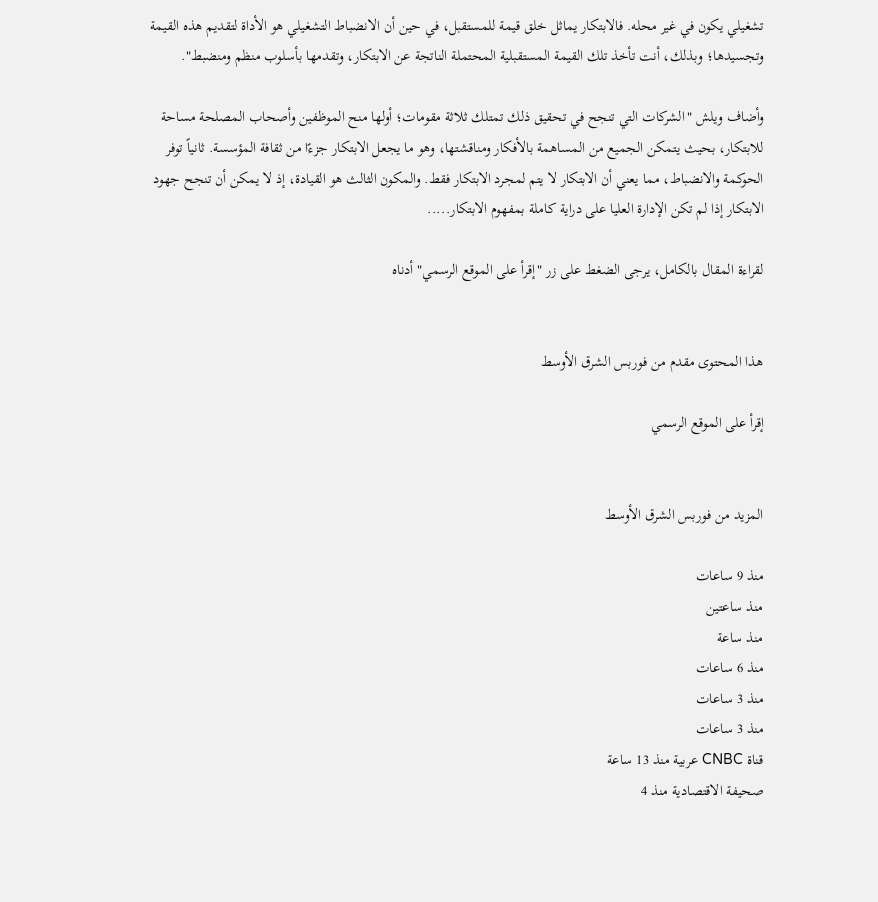تشغيلي يكون في غير محله. فالابتكار يماثل خلق قيمة للمستقبل، في حين أن الانضباط التشغيلي هو الأداة لتقديم هذه القيمة وتجسيدها؛ وبذلك، أنت تأخذ تلك القيمة المستقبلية المحتملة الناتجة عن الابتكار، وتقدمها بأسلوب منظم ومنضبط".

وأضاف ويلش "الشركات التي تنجح في تحقيق ذلك تمتلك ثلاثة مقومات؛ أولها منح الموظفين وأصحاب المصلحة مساحة للابتكار، بحيث يتمكن الجميع من المساهمة بالأفكار ومناقشتها، وهو ما يجعل الابتكار جزءًا من ثقافة المؤسسة. ثانياً توفر الحوكمة والانضباط، مما يعني أن الابتكار لا يتم لمجرد الابتكار فقط. والمكون الثالث هو القيادة، إذ لا يمكن أن تنجح جهود الابتكار إذا لم تكن الإدارة العليا على دراية كاملة بمفهوم الابتكار.....

لقراءة المقال بالكامل، يرجى الضغط على زر "إقرأ على الموقع الرسمي" أدناه


هذا المحتوى مقدم من فوربس الشرق الأوسط

إقرأ على الموقع الرسمي


المزيد من فوربس الشرق الأوسط

منذ 9 ساعات
منذ ساعتين
منذ ساعة
منذ 6 ساعات
منذ 3 ساعات
منذ 3 ساعات
قناة CNBC عربية منذ 13 ساعة
صحيفة الاقتصادية منذ 4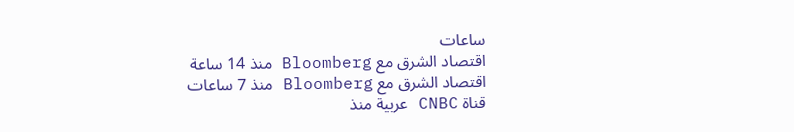ساعات
اقتصاد الشرق مع Bloomberg منذ 14 ساعة
اقتصاد الشرق مع Bloomberg منذ 7 ساعات
قناة CNBC عربية منذ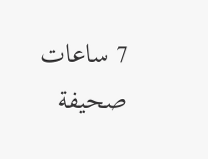7 ساعات
صحيفة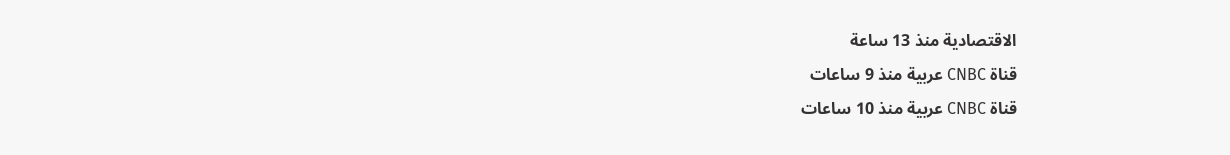الاقتصادية منذ 13 ساعة
قناة CNBC عربية منذ 9 ساعات
قناة CNBC عربية منذ 10 ساعات